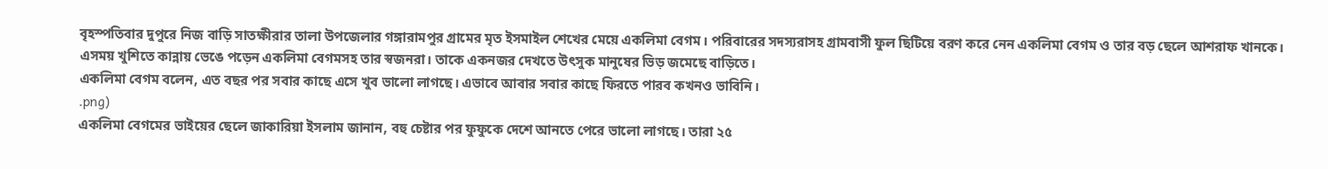বৃহস্পতিবার দুপুরে নিজ বাড়ি সাতক্ষীরার তালা উপজেলার গঙ্গারামপুর গ্রামের মৃত ইসমাইল শেখের মেয়ে একলিমা বেগম। পরিবারের সদস্যরাসহ গ্রামবাসী ফুল ছিটিয়ে বরণ করে নেন একলিমা বেগম ও তার বড় ছেলে আশরাফ খানকে। এসময় খুশিতে কান্নায় ভেঙে পড়েন একলিমা বেগমসহ তার স্বজনরা। তাকে একনজর দেখতে উৎসুক মানুষের ভিড় জমেছে বাড়িতে।
একলিমা বেগম বলেন, এত বছর পর সবার কাছে এসে খুব ভালো লাগছে। এভাবে আবার সবার কাছে ফিরতে পারব কখনও ভাবিনি।
.png)
একলিমা বেগমের ভাইয়ের ছেলে জাকারিয়া ইসলাম জানান, বহু চেষ্টার পর ফুফুকে দেশে আনতে পেরে ভালো লাগছে। তারা ২৫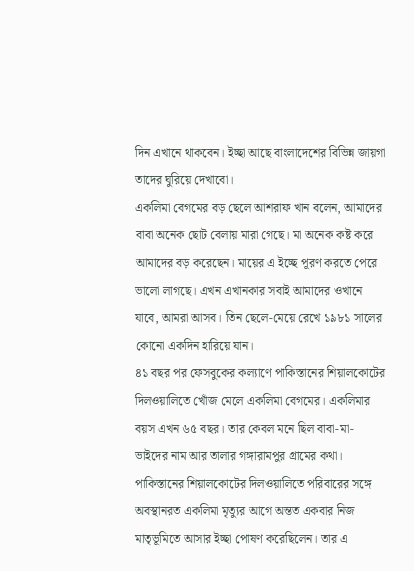দিন এখানে থাকবেন। ইচ্ছা আছে বাংলাদেশের বিভিন্ন জায়গা তাদের ঘুরিয়ে দেখাবো।
একলিমা বেগমের বড় ছেলে আশরাফ খান বলেন, আমাদের বাবা অনেক ছোট বেলায় মারা গেছে। মা অনেক কষ্ট করে আমাদের বড় করেছেন। মায়ের এ ইচ্ছে পূরণ করতে পেরে ভালো লাগছে। এখন এখানকার সবাই আমাদের ওখানে যাবে, আমরা আসব। তিন ছেলে-মেয়ে রেখে ১৯৮১ সালের কোনো একদিন হারিয়ে যান।
৪১ বছর পর ফেসবুকের কল্যাণে পাকিস্তানের শিয়ালকোটের দিলওয়ালিতে খোঁজ মেলে একলিমা বেগমের। একলিমার বয়স এখন ৬৫ বছর। তার কেবল মনে ছিল বাবা-মা-ভাইদের নাম আর তালার গঙ্গারামপুর গ্রামের কথা।
পাকিস্তানের শিয়ালকোটের দিলওয়ালিতে পরিবারের সঙ্গে অবস্থানরত একলিমা মৃত্যুর আগে অন্তত একবার নিজ মাতৃভূমিতে আসার ইচ্ছা পোষণ করেছিলেন। তার এ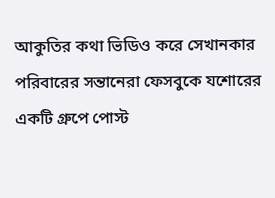আকুতির কথা ভিডিও করে সেখানকার পরিবারের সন্তানেরা ফেসবুকে যশোরের একটি গ্রুপে পোস্ট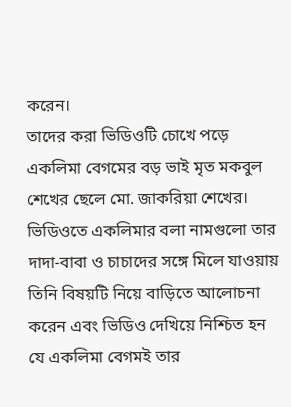করেন।
তাদের করা ভিডিওটি চোখে পড়ে একলিমা বেগমের বড় ভাই মৃত মকবুল শেখের ছেলে মো. জাকরিয়া শেখের। ভিডিওতে একলিমার বলা নামগুলো তার দাদা-বাবা ও চাচাদের সঙ্গে মিলে যাওয়ায় তিনি বিষয়টি নিয়ে বাড়িতে আলোচনা করেন এবং ভিডিও দেখিয়ে নিশ্চিত হন যে একলিমা বেগমই তার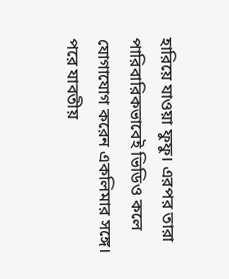হারিয়ে যাওয়া ফুফু। এরপর তারা পারিবারিকভাবেই ভিডিও কলে যোগাযোগ করেন একলিমার সঙ্গে। পরে যাবতীয়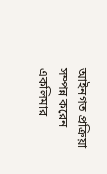আইনগত প্রক্রিয়া সম্পন্ন করেন একলিমার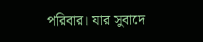পরিবার। যার সুবাদে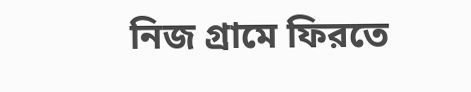নিজ গ্রামে ফিরতে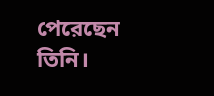পেরেছেন তিনি।